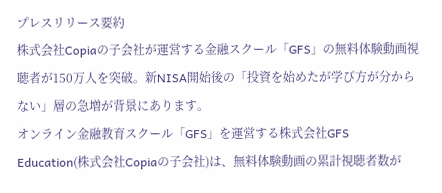プレスリリース要約
株式会社Copiaの子会社が運営する金融スクール「GFS」の無料体験動画視聴者が150万人を突破。新NISA開始後の「投資を始めたが学び方が分からない」層の急増が背景にあります。
オンライン金融教育スクール「GFS」を運営する株式会社GFS Education(株式会社Copiaの子会社)は、無料体験動画の累計視聴者数が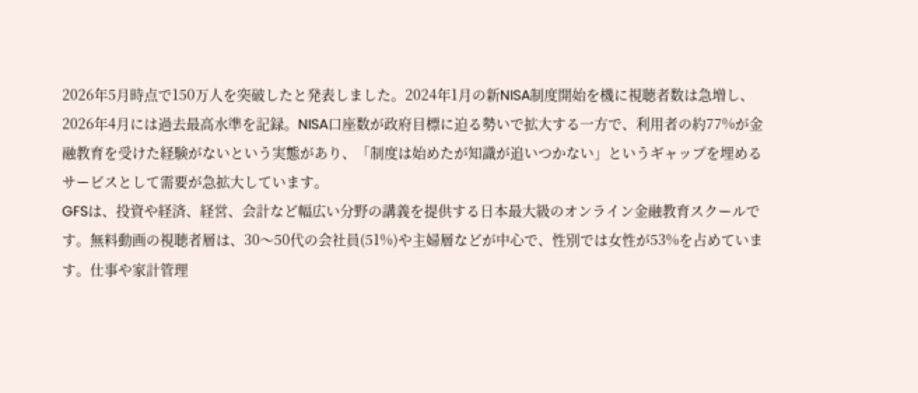2026年5月時点で150万人を突破したと発表しました。2024年1月の新NISA制度開始を機に視聴者数は急増し、2026年4月には過去最高水準を記録。NISA口座数が政府目標に迫る勢いで拡大する一方で、利用者の約77%が金融教育を受けた経験がないという実態があり、「制度は始めたが知識が追いつかない」というギャップを埋めるサービスとして需要が急拡大しています。
GFSは、投資や経済、経営、会計など幅広い分野の講義を提供する日本最大級のオンライン金融教育スクールです。無料動画の視聴者層は、30〜50代の会社員(51%)や主婦層などが中心で、性別では女性が53%を占めています。仕事や家計管理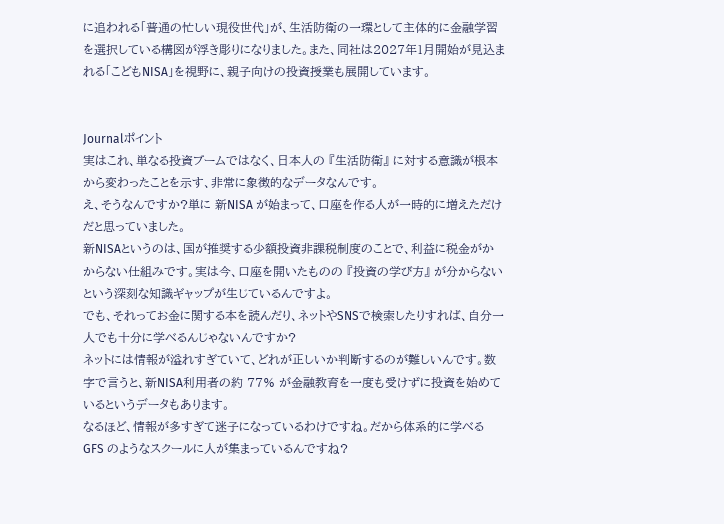に追われる「普通の忙しい現役世代」が、生活防衛の一環として主体的に金融学習を選択している構図が浮き彫りになりました。また、同社は2027年1月開始が見込まれる「こどもNISA」を視野に、親子向けの投資授業も展開しています。


Journalポイント
実はこれ、単なる投資ブームではなく、日本人の 『生活防衛』 に対する意識が根本から変わったことを示す、非常に象徴的なデータなんです。
え、そうなんですか?単に 新NISA が始まって、口座を作る人が一時的に増えただけだと思っていました。
新NISAというのは、国が推奨する少額投資非課税制度のことで、利益に税金がかからない仕組みです。実は今、口座を開いたものの 『投資の学び方』 が分からないという深刻な知識ギャップが生じているんですよ。
でも、それってお金に関する本を読んだり、ネットやSNSで検索したりすれば、自分一人でも十分に学べるんじゃないんですか?
ネットには情報が溢れすぎていて、どれが正しいか判断するのが難しいんです。数字で言うと、新NISA利用者の約 77% が金融教育を一度も受けずに投資を始めているというデータもあります。
なるほど、情報が多すぎて迷子になっているわけですね。だから体系的に学べる GFS のようなスクールに人が集まっているんですね?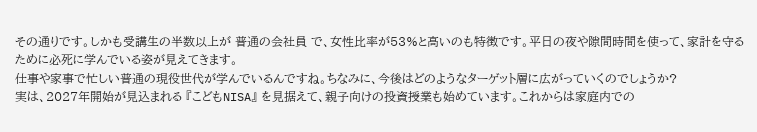その通りです。しかも受講生の半数以上が 普通の会社員 で、女性比率が53%と高いのも特徴です。平日の夜や隙間時間を使って、家計を守るために必死に学んでいる姿が見えてきます。
仕事や家事で忙しい普通の現役世代が学んでいるんですね。ちなみに、今後はどのようなターゲット層に広がっていくのでしょうか?
実は、2027年開始が見込まれる 『こどもNISA』 を見据えて、親子向けの投資授業も始めています。これからは家庭内での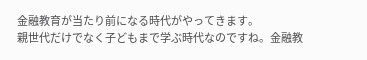金融教育が当たり前になる時代がやってきます。
親世代だけでなく子どもまで学ぶ時代なのですね。金融教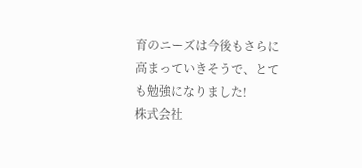育のニーズは今後もさらに高まっていきそうで、とても勉強になりました!
株式会社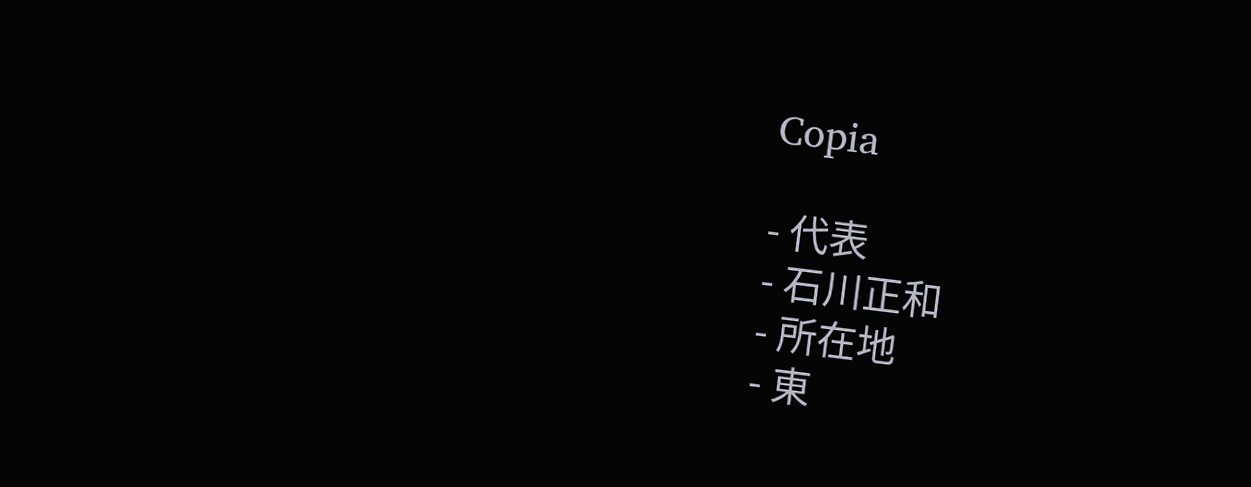Copia

- 代表
- 石川正和
- 所在地
- 東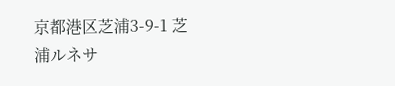京都港区芝浦3-9-1 芝浦ルネサ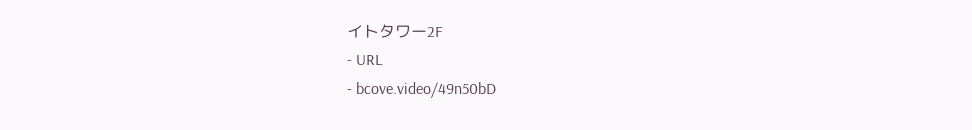イトタワー2F
- URL
- bcove.video/49n50bD